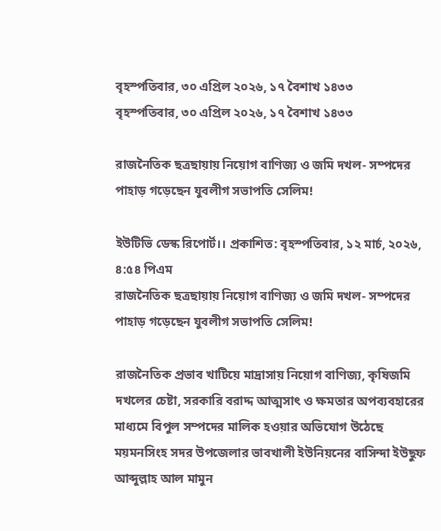বৃহস্পতিবার, ৩০ এপ্রিল ২০২৬, ১৭ বৈশাখ ১৪৩৩
বৃহস্পতিবার, ৩০ এপ্রিল ২০২৬, ১৭ বৈশাখ ১৪৩৩

রাজনৈতিক ছত্রছায়ায় নিয়োগ বাণিজ্য ও জমি দখল- সম্পদের পাহাড় গড়েছেন যুবলীগ সভাপতি সেলিম!

ইউটিভি ডেস্ক রিপোর্ট।। প্রকাশিত: বৃহস্পতিবার, ১২ মার্চ, ২০২৬, ৪:৫৪ পিএম
রাজনৈতিক ছত্রছায়ায় নিয়োগ বাণিজ্য ও জমি দখল- সম্পদের পাহাড় গড়েছেন যুবলীগ সভাপতি সেলিম!

রাজনৈতিক প্রভাব খাটিয়ে মাদ্রাসায় নিয়োগ বাণিজ্য, কৃষিজমি দখলের চেষ্টা, সরকারি বরাদ্দ আত্মসাৎ ও ক্ষমতার অপব্যবহারের মাধ্যমে বিপুল সম্পদের মালিক হওয়ার অভিযোগ উঠেছে ময়মনসিংহ সদর উপজেলার ভাবখালী ইউনিয়নের বাসিন্দা ইউছুফ আব্দুল্লাহ আল মামুন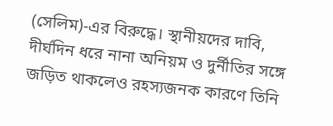(সেলিম)-এর বিরুদ্ধে। স্থানীয়দের দাবি, দীর্ঘদিন ধরে নানা অনিয়ম ও দুর্নীতির সঙ্গে জড়িত থাকলেও রহস্যজনক কারণে তিনি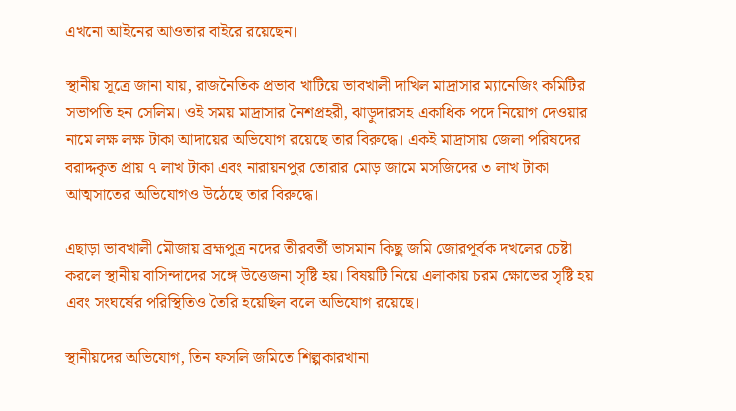এখনো আইনের আওতার বাইরে রয়েছেন।

স্থানীয় সূত্রে জানা যায়, রাজনৈতিক প্রভাব খাটিয়ে ভাবখালী দাখিল মাদ্রাসার ম্যানেজিং কমিটির সভাপতি হন সেলিম। ওই সময় মাদ্রাসার নৈশপ্রহরী, ঝাড়ুদারসহ একাধিক পদে নিয়োগ দেওয়ার নামে লক্ষ লক্ষ টাকা আদায়ের অভিযোগ রয়েছে তার বিরুদ্ধে। একই মাদ্রাসায় জেলা পরিষদের বরাদ্দকৃত প্রায় ৭ লাখ টাকা এবং নারায়নপুর তোরার মোড় জামে মসজিদের ৩ লাখ টাকা আত্মসাতের অভিযোগও উঠেছে তার বিরুদ্ধে।

এছাড়া ভাবখালী মৌজায় ব্রহ্মপুত্র নদের তীরবর্তী ভাসমান কিছু জমি জোরপূর্বক দখলের চেষ্টা করলে স্থানীয় বাসিন্দাদের সঙ্গে উত্তেজনা সৃষ্টি হয়। বিষয়টি নিয়ে এলাকায় চরম ক্ষোভের সৃষ্টি হয় এবং সংঘর্ষের পরিস্থিতিও তৈরি হয়েছিল বলে অভিযোগ রয়েছে।

স্থানীয়দের অভিযোগ, তিন ফসলি জমিতে শিল্পকারখানা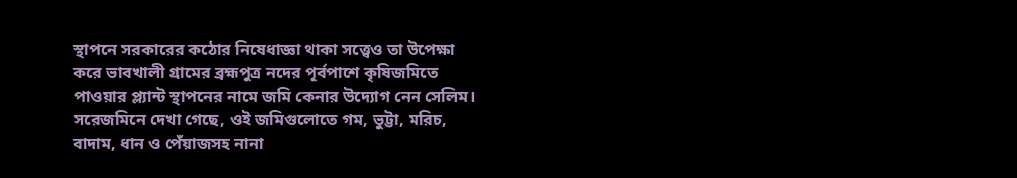স্থাপনে সরকারের কঠোর নিষেধাজ্ঞা থাকা সত্ত্বেও তা উপেক্ষা করে ভাবখালী গ্রামের ব্রহ্মপুত্র নদের পূর্বপাশে কৃষিজমিতে পাওয়ার প্ল্যান্ট স্থাপনের নামে জমি কেনার উদ্যোগ নেন সেলিম। সরেজমিনে দেখা গেছে, ওই জমিগুলোতে গম, ভুট্টা, মরিচ, বাদাম, ধান ও পেঁয়াজসহ নানা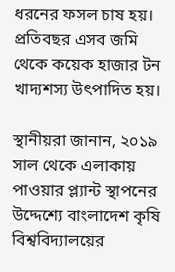ধরনের ফসল চাষ হয়। প্রতিবছর এসব জমি থেকে কয়েক হাজার টন খাদ্যশস্য উৎপাদিত হয়।

স্থানীয়রা জানান, ২০১৯ সাল থেকে এলাকায় পাওয়ার প্ল্যান্ট স্থাপনের উদ্দেশ্যে বাংলাদেশ কৃষি বিশ্ববিদ্যালয়ের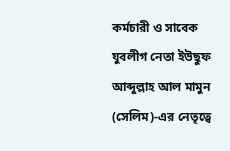কর্মচারী ও সাবেক যুবলীগ নেতা ইউছুফ আব্দুল্লাহ আল মামুন (সেলিম)-এর নেতৃত্বে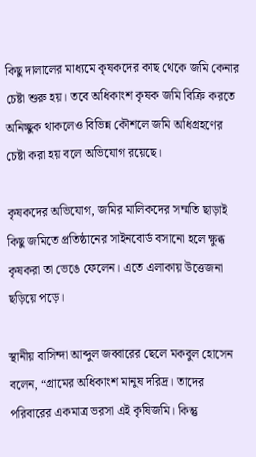কিছু দালালের মাধ্যমে কৃষকদের কাছ থেকে জমি কেনার চেষ্টা শুরু হয়। তবে অধিকাংশ কৃষক জমি বিক্রি করতে অনিচ্ছুক থাকলেও বিভিন্ন কৌশলে জমি অধিগ্রহণের চেষ্টা করা হয় বলে অভিযোগ রয়েছে।

কৃষকদের অভিযোগ, জমির মালিকদের সম্মতি ছাড়াই কিছু জমিতে প্রতিষ্ঠানের সাইনবোর্ড বসানো হলে ক্ষুব্ধ কৃষকরা তা ভেঙে ফেলেন। এতে এলাকায় উত্তেজনা ছড়িয়ে পড়ে।

স্থানীয় বাসিন্দা আব্দুল জব্বারের ছেলে মকবুল হোসেন বলেন, “গ্রামের অধিকাংশ মানুষ দরিদ্র। তাদের পরিবারের একমাত্র ভরসা এই কৃষিজমি। কিন্তু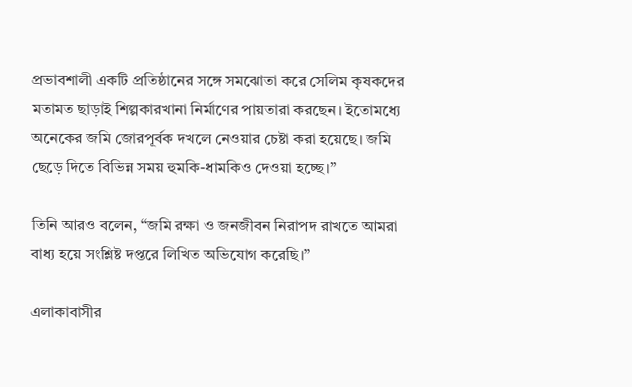প্রভাবশালী একটি প্রতিষ্ঠানের সঙ্গে সমঝোতা করে সেলিম কৃষকদের মতামত ছাড়াই শিল্পকারখানা নির্মাণের পায়তারা করছেন। ইতোমধ্যে অনেকের জমি জোরপূর্বক দখলে নেওয়ার চেষ্টা করা হয়েছে। জমি ছেড়ে দিতে বিভিন্ন সময় হুমকি-ধামকিও দেওয়া হচ্ছে।”

তিনি আরও বলেন, “জমি রক্ষা ও জনজীবন নিরাপদ রাখতে আমরা বাধ্য হয়ে সংশ্লিষ্ট দপ্তরে লিখিত অভিযোগ করেছি।”

এলাকাবাসীর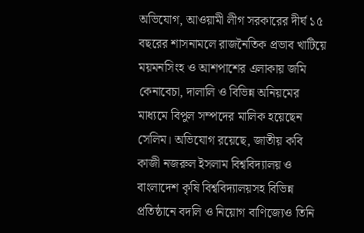অভিযোগ, আওয়ামী লীগ সরকারের দীর্ঘ ১৫ বছরের শাসনামলে রাজনৈতিক প্রভাব খাটিয়ে ময়মনসিংহ ও আশপাশের এলাকায় জমি কেনাবেচা, দালালি ও বিভিন্ন অনিয়মের মাধ্যমে বিপুল সম্পদের মালিক হয়েছেন সেলিম। অভিযোগ রয়েছে, জাতীয় কবি কাজী নজরুল ইসলাম বিশ্ববিদ্যালয় ও বাংলাদেশ কৃষি বিশ্ববিদ্যালয়সহ বিভিন্ন প্রতিষ্ঠানে বদলি ও নিয়োগ বাণিজ্যেও তিনি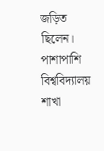জড়িত ছিলেন। পাশাপাশি বিশ্ববিদ্যালয় শাখা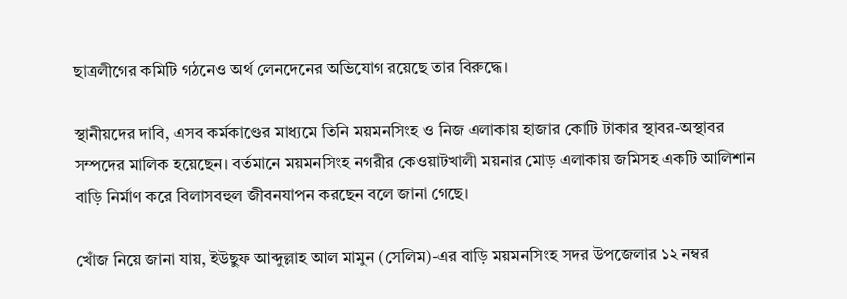ছাত্রলীগের কমিটি গঠনেও অর্থ লেনদেনের অভিযোগ রয়েছে তার বিরুদ্ধে।

স্থানীয়দের দাবি, এসব কর্মকাণ্ডের মাধ্যমে তিনি ময়মনসিংহ ও নিজ এলাকায় হাজার কোটি টাকার স্থাবর-অস্থাবর সম্পদের মালিক হয়েছেন। বর্তমানে ময়মনসিংহ নগরীর কেওয়াটখালী ময়নার মোড় এলাকায় জমিসহ একটি আলিশান বাড়ি নির্মাণ করে বিলাসবহুল জীবনযাপন করছেন বলে জানা গেছে।

খোঁজ নিয়ে জানা যায়, ইউছুফ আব্দুল্লাহ আল মামুন (সেলিম)-এর বাড়ি ময়মনসিংহ সদর উপজেলার ১২ নম্বর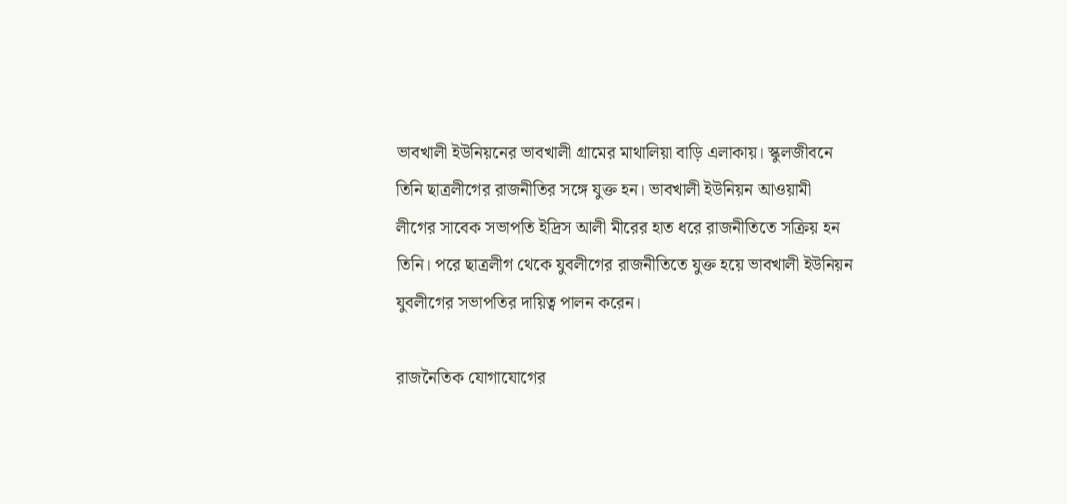ভাবখালী ইউনিয়নের ভাবখালী গ্রামের মাথালিয়া বাড়ি এলাকায়। স্কুলজীবনে তিনি ছাত্রলীগের রাজনীতির সঙ্গে যুক্ত হন। ভাবখালী ইউনিয়ন আওয়ামী লীগের সাবেক সভাপতি ইদ্রিস আলী মীরের হাত ধরে রাজনীতিতে সক্রিয় হন তিনি। পরে ছাত্রলীগ থেকে যুবলীগের রাজনীতিতে যুক্ত হয়ে ভাবখালী ইউনিয়ন যুবলীগের সভাপতির দায়িত্ব পালন করেন।

রাজনৈতিক যোগাযোগের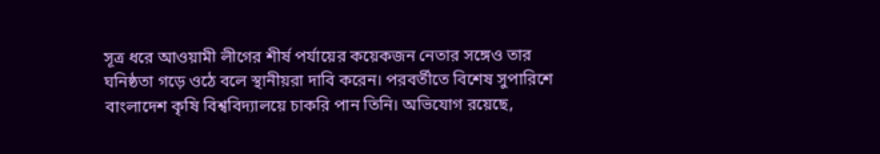সূত্র ধরে আওয়ামী লীগের শীর্ষ পর্যায়ের কয়েকজন নেতার সঙ্গেও তার ঘনিষ্ঠতা গড়ে ওঠে বলে স্থানীয়রা দাবি করেন। পরবর্তীতে বিশেষ সুপারিশে বাংলাদেশ কৃষি বিশ্ববিদ্যালয়ে চাকরি পান তিনি। অভিযোগ রয়েছে,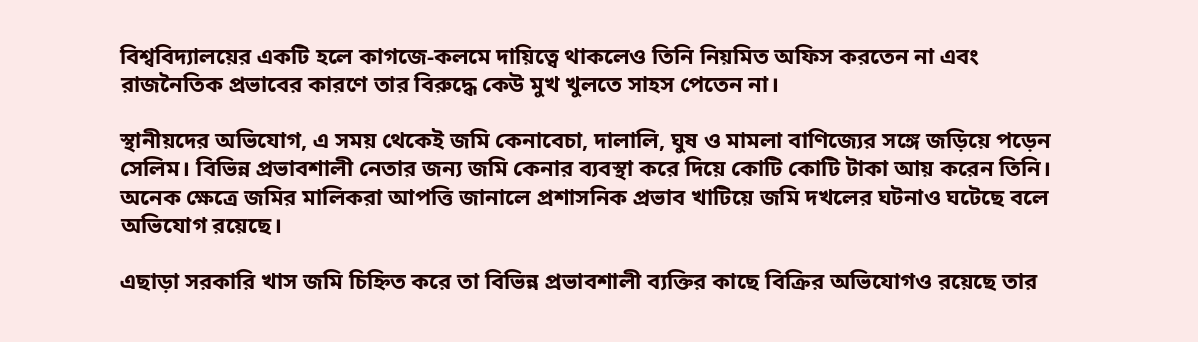বিশ্ববিদ্যালয়ের একটি হলে কাগজে-কলমে দায়িত্বে থাকলেও তিনি নিয়মিত অফিস করতেন না এবং রাজনৈতিক প্রভাবের কারণে তার বিরুদ্ধে কেউ মুখ খুলতে সাহস পেতেন না।

স্থানীয়দের অভিযোগ, এ সময় থেকেই জমি কেনাবেচা, দালালি, ঘুষ ও মামলা বাণিজ্যের সঙ্গে জড়িয়ে পড়েন সেলিম। বিভিন্ন প্রভাবশালী নেতার জন্য জমি কেনার ব্যবস্থা করে দিয়ে কোটি কোটি টাকা আয় করেন তিনি। অনেক ক্ষেত্রে জমির মালিকরা আপত্তি জানালে প্রশাসনিক প্রভাব খাটিয়ে জমি দখলের ঘটনাও ঘটেছে বলে অভিযোগ রয়েছে।

এছাড়া সরকারি খাস জমি চিহ্নিত করে তা বিভিন্ন প্রভাবশালী ব্যক্তির কাছে বিক্রির অভিযোগও রয়েছে তার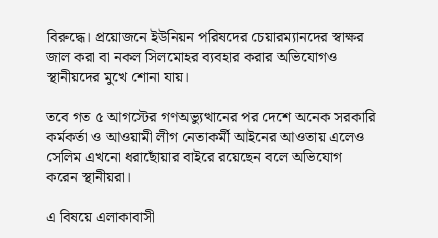বিরুদ্ধে। প্রয়োজনে ইউনিয়ন পরিষদের চেয়ারম্যানদের স্বাক্ষর জাল করা বা নকল সিলমোহর ব্যবহার করার অভিযোগও স্থানীয়দের মুখে শোনা যায়।

তবে গত ৫ আগস্টের গণঅভ্যুত্থানের পর দেশে অনেক সরকারি কর্মকর্তা ও আওয়ামী লীগ নেতাকর্মী আইনের আওতায় এলেও সেলিম এখনো ধরাছোঁয়ার বাইরে রয়েছেন বলে অভিযোগ করেন স্থানীয়রা।

এ বিষয়ে এলাকাবাসী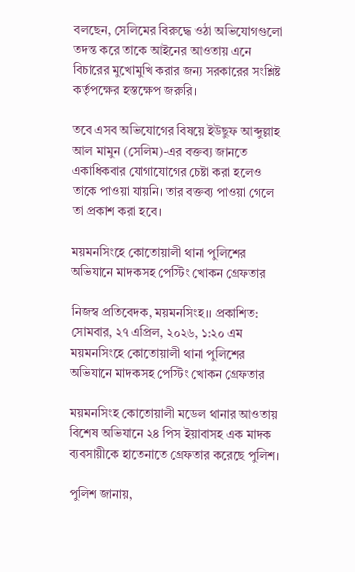বলছেন, সেলিমের বিরুদ্ধে ওঠা অভিযোগগুলো তদন্ত করে তাকে আইনের আওতায় এনে বিচারের মুখোমুখি করার জন্য সরকারের সংশ্লিষ্ট কর্তৃপক্ষের হস্তক্ষেপ জরুরি।

তবে এসব অভিযোগের বিষয়ে ইউছুফ আব্দুল্লাহ আল মামুন (সেলিম)-এর বক্তব্য জানতে একাধিকবার যোগাযোগের চেষ্টা করা হলেও তাকে পাওয়া যায়নি। তার বক্তব্য পাওয়া গেলে তা প্রকাশ করা হবে।

ময়মনসিংহে কোতোয়ালী থানা পুলিশের অভিযানে মাদকসহ পেস্টিং খোকন গ্রেফতার

নিজস্ব প্রতিবেদক, ময়মনসিংহ।। প্রকাশিত: সোমবার, ২৭ এপ্রিল, ২০২৬, ১:২০ এম
ময়মনসিংহে কোতোয়ালী থানা পুলিশের অভিযানে মাদকসহ পেস্টিং খোকন গ্রেফতার

ময়মনসিংহ কোতোয়ালী মডেল থানার আওতায় বিশেষ অভিযানে ২৪ পিস ইয়াবাসহ এক মাদক ব্যবসায়ীকে হাতেনাতে গ্রেফতার করেছে পুলিশ।

পুলিশ জানায়,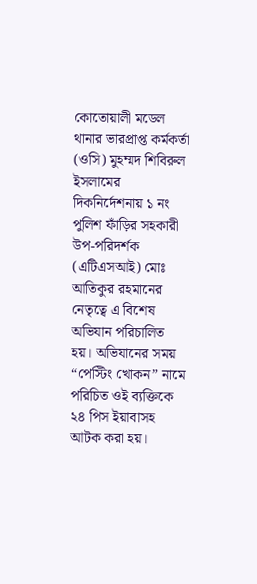কোতোয়ালী মডেল থানার ভারপ্রাপ্ত কর্মকর্তা (ওসি) মুহম্মদ শিবিরুল ইসলামের দিকনির্দেশনায় ১ নং পুলিশ ফাঁড়ির সহকারী উপ-পরিদর্শক (এটিএসআই) মোঃ আতিকুর রহমানের নেতৃত্বে এ বিশেষ অভিযান পরিচালিত হয়। অভিযানের সময় “পেস্টিং খোকন” নামে পরিচিত ওই ব্যক্তিকে ২৪ পিস ইয়াবাসহ আটক করা হয়।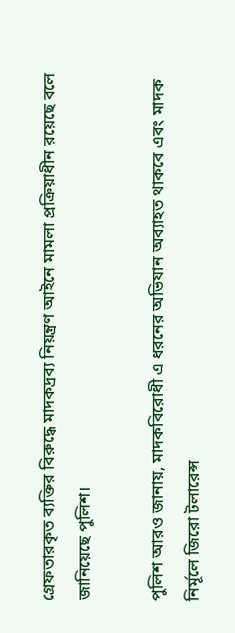গ্রেফতারকৃত ব্যক্তির বিরুদ্ধে মাদকদ্রব্য নিয়ন্ত্রণ আইনে মামলা প্রক্রিয়াধীন রয়েছে বলে জানিয়েছে পুলিশ।

পুলিশ আরও জানায়, মাদকবিরোধী এ ধরনের অভিযান অব্যাহত থাকবে এবং মাদক নির্মূলে জিরো টলারেন্স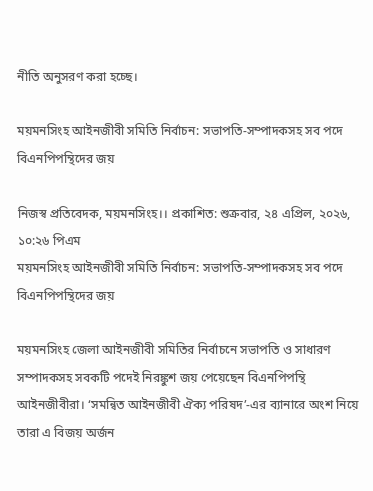নীতি অনুসরণ করা হচ্ছে।

ময়মনসিংহ আইনজীবী সমিতি নির্বাচন: সভাপতি-সম্পাদকসহ সব পদে বিএনপিপন্থিদের জয়

নিজস্ব প্রতিবেদক, ময়মনসিংহ।। প্রকাশিত: শুক্রবার, ২৪ এপ্রিল, ২০২৬, ১০:২৬ পিএম
ময়মনসিংহ আইনজীবী সমিতি নির্বাচন: সভাপতি-সম্পাদকসহ সব পদে বিএনপিপন্থিদের জয়

ময়মনসিংহ জেলা আইনজীবী সমিতির নির্বাচনে সভাপতি ও সাধারণ সম্পাদকসহ সবকটি পদেই নিরঙ্কুশ জয় পেয়েছেন বিএনপিপন্থি আইনজীবীরা। ‘সমন্বিত আইনজীবী ঐক্য পরিষদ’-এর ব্যানারে অংশ নিয়ে তারা এ বিজয় অর্জন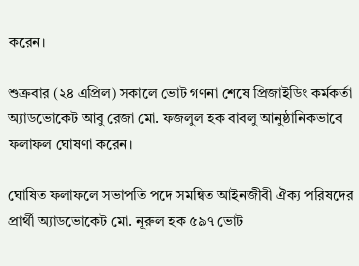করেন।

শুক্রবার (২৪ এপ্রিল) সকালে ভোট গণনা শেষে প্রিজাইডিং কর্মকর্তা অ্যাডভোকেট আবু রেজা মো. ফজলুল হক বাবলু আনুষ্ঠানিকভাবে ফলাফল ঘোষণা করেন।

ঘোষিত ফলাফলে সভাপতি পদে সমন্বিত আইনজীবী ঐক্য পরিষদের প্রার্থী অ্যাডভোকেট মো. নূরুল হক ৫৯৭ ভোট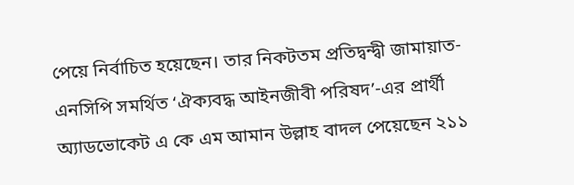পেয়ে নির্বাচিত হয়েছেন। তার নিকটতম প্রতিদ্বন্দ্বী জামায়াত-এনসিপি সমর্থিত ‘ঐক্যবদ্ধ আইনজীবী পরিষদ’-এর প্রার্থী অ্যাডভোকেট এ কে এম আমান উল্লাহ বাদল পেয়েছেন ২১১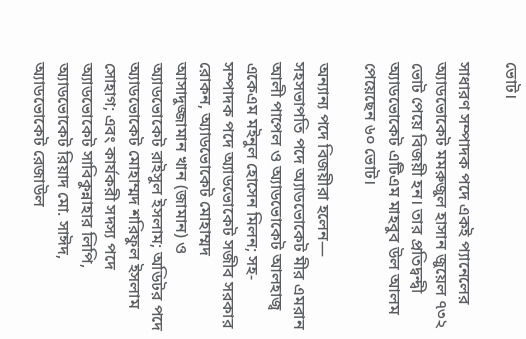ভোট।

সাধারণ সম্পাদক পদে একই প্যানেলের অ্যাডভোকেট মমরুজুল হাসান জুয়েল ৭৩২ ভোট পেয়ে বিজয়ী হন। তার প্রতিদ্বন্দ্বী অ্যাডভোকেট এটিএম মাহবুব উল আলম পেয়েছেন ৬০ ভোট।

অন্যান্য পদে বিজয়ীরা হলেন— সহসভাপতি পদে অ্যাডভোকেট মীর এমরান আলী পাপেল ও অ্যাডভোকেট আলহাজ্ব একেএম মইনুল হোসেন মিলন; সহ-সম্পাদক পদে অ্যাডভোকেট সজীব সরকার রোকন, অ্যাডভোকেট মোহাম্মদ আসাদুজ্জামান খান (জামান) ও অ্যাডভোকেট রাইসুল ইসলাম; অডিটর পদে অ্যাডভোকেট মোহাম্মদ শরিফুল ইসলাম সোহাগ; এবং কার্যকরী সদস্য পদে অ্যাডভোকেট সাবিকুন্নাহার লিপি, অ্যাডভোকেট রিয়াদ মো. সাঈদ, অ্যাডভোকেট রেজাউল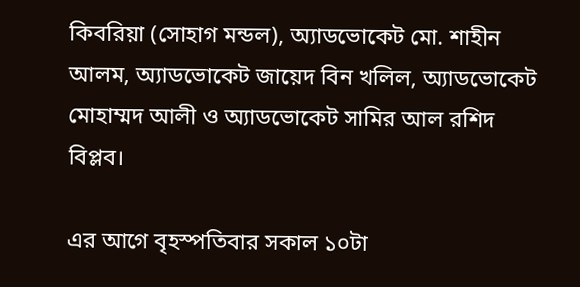কিবরিয়া (সোহাগ মন্ডল), অ্যাডভোকেট মো. শাহীন আলম, অ্যাডভোকেট জায়েদ বিন খলিল, অ্যাডভোকেট মোহাম্মদ আলী ও অ্যাডভোকেট সামির আল রশিদ বিপ্লব।

এর আগে বৃহস্পতিবার সকাল ১০টা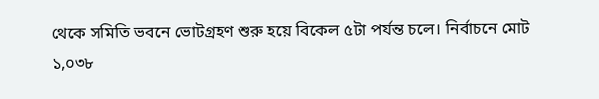থেকে সমিতি ভবনে ভোটগ্রহণ শুরু হয়ে বিকেল ৫টা পর্যন্ত চলে। নির্বাচনে মোট ১,০৩৮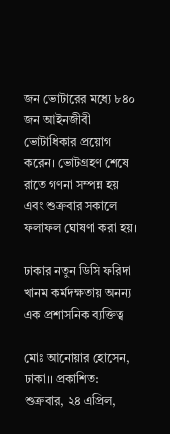জন ভোটারের মধ্যে ৮৪০ জন আইনজীবী ভোটাধিকার প্রয়োগ করেন। ভোটগ্রহণ শেষে রাতে গণনা সম্পন্ন হয় এবং শুক্রবার সকালে ফলাফল ঘোষণা করা হয়।

ঢাকার নতুন ডিসি ফরিদা খানম কর্মদক্ষতায় অনন্য এক প্রশাসনিক ব্যক্তিত্ব

মোঃ আনোয়ার হোসেন, ঢাকা।। প্রকাশিত: শুক্রবার, ২৪ এপ্রিল,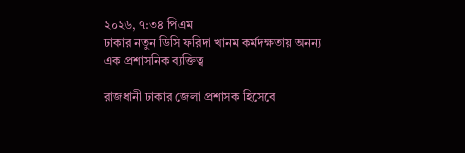২০২৬, ৭:৩৪ পিএম
ঢাকার নতুন ডিসি ফরিদা খানম কর্মদক্ষতায় অনন্য এক প্রশাসনিক ব্যক্তিত্ব

রাজধানী ঢাকার জেলা প্রশাসক হিসেবে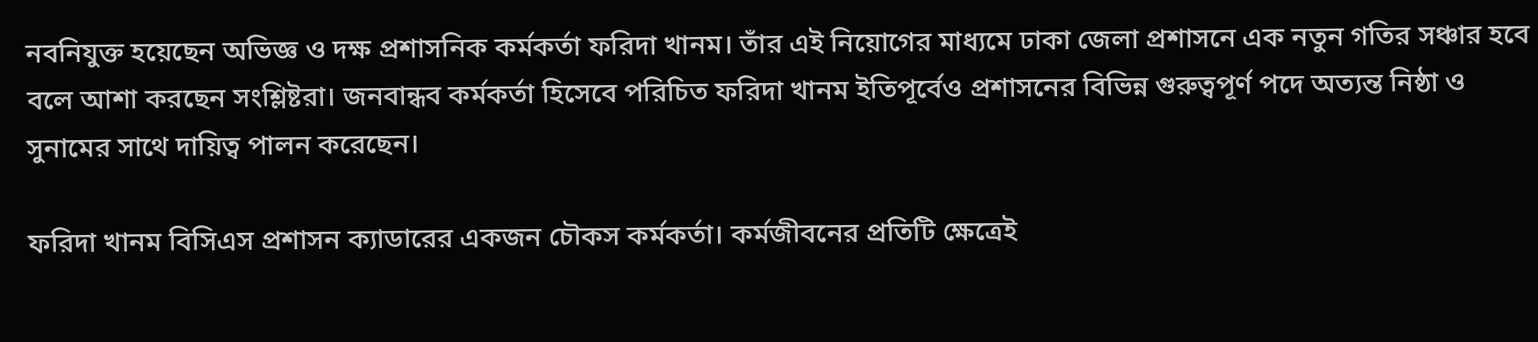নবনিযুক্ত হয়েছেন অভিজ্ঞ ও দক্ষ প্রশাসনিক কর্মকর্তা ফরিদা খানম। তাঁর এই নিয়োগের মাধ্যমে ঢাকা জেলা প্রশাসনে এক নতুন গতির সঞ্চার হবে বলে আশা করছেন সংশ্লিষ্টরা। জনবান্ধব কর্মকর্তা হিসেবে পরিচিত ফরিদা খানম ইতিপূর্বেও প্রশাসনের বিভিন্ন গুরুত্বপূর্ণ পদে অত্যন্ত নিষ্ঠা ও সুনামের সাথে দায়িত্ব পালন করেছেন।

ফরিদা খানম বিসিএস প্রশাসন ক্যাডারের একজন চৌকস কর্মকর্তা। কর্মজীবনের প্রতিটি ক্ষেত্রেই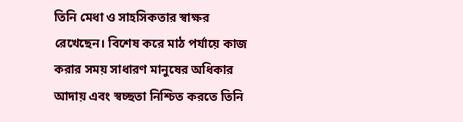তিনি মেধা ও সাহসিকতার স্বাক্ষর রেখেছেন। বিশেষ করে মাঠ পর্যায়ে কাজ করার সময় সাধারণ মানুষের অধিকার আদায় এবং স্বচ্ছতা নিশ্চিত করতে তিনি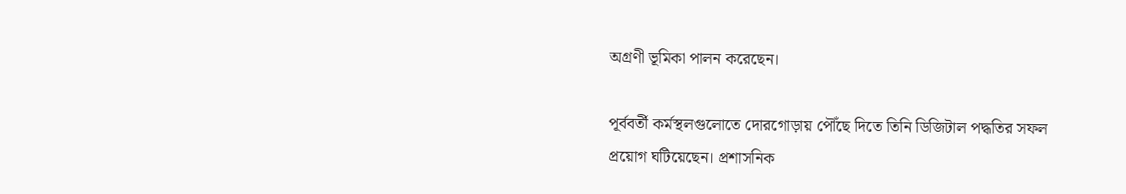অগ্রণী ভূমিকা পালন করেছেন।

পূর্ববর্তী কর্মস্থলগুলোতে দোরগোড়ায় পৌঁছে দিতে তিনি ডিজিটাল পদ্ধতির সফল প্রয়োগ ঘটিয়েছেন। প্রশাসনিক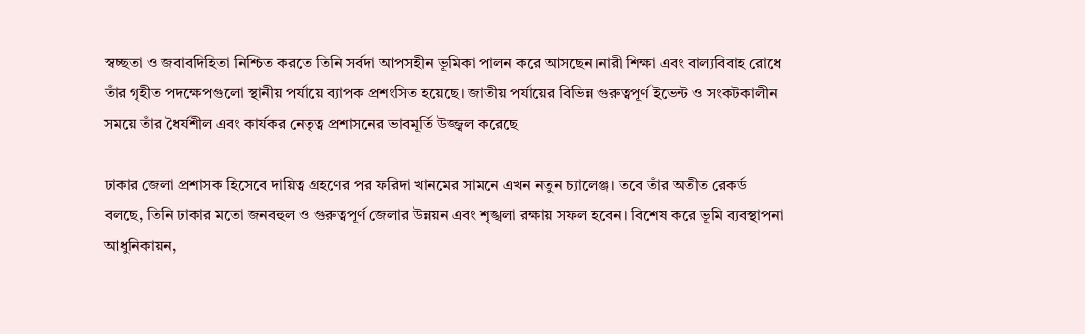স্বচ্ছতা ও জবাবদিহিতা নিশ্চিত করতে তিনি সর্বদা আপসহীন ভূমিকা পালন করে আসছেন।নারী শিক্ষা এবং বাল্যবিবাহ রোধে তাঁর গৃহীত পদক্ষেপগুলো স্থানীয় পর্যায়ে ব্যাপক প্রশংসিত হয়েছে। জাতীয় পর্যায়ের বিভিন্ন গুরুত্বপূর্ণ ইভেন্ট ও সংকটকালীন সময়ে তাঁর ধৈর্যশীল এবং কার্যকর নেতৃত্ব প্রশাসনের ভাবমূর্তি উজ্জ্বল করেছে

ঢাকার জেলা প্রশাসক হিসেবে দায়িত্ব গ্রহণের পর ফরিদা খানমের সামনে এখন নতুন চ্যালেঞ্জ। তবে তাঁর অতীত রেকর্ড বলছে, তিনি ঢাকার মতো জনবহুল ও গুরুত্বপূর্ণ জেলার উন্নয়ন এবং শৃঙ্খলা রক্ষায় সফল হবেন। বিশেষ করে ভূমি ব্যবস্থাপনা আধুনিকায়ন,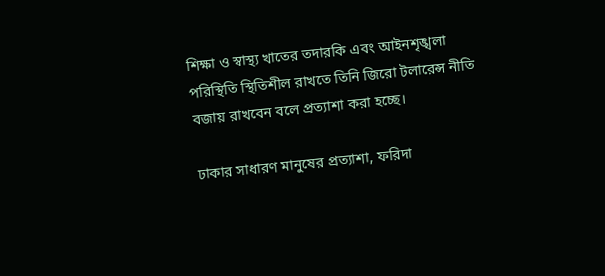শিক্ষা ও স্বাস্থ্য খাতের তদারকি এবং আইনশৃঙ্খলা পরিস্থিতি স্থিতিশীল রাখতে তিনি জিরো টলারেন্স নীতি বজায় রাখবেন বলে প্রত্যাশা করা হচ্ছে।

ঢাকার সাধারণ মানুষের প্রত্যাশা, ফরিদা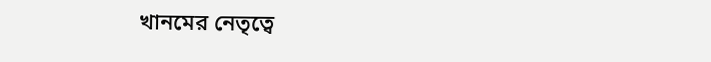খানমের নেতৃত্বে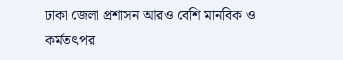ঢাকা জেলা প্রশাসন আরও বেশি মানবিক ও কর্মতৎপর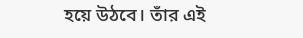হয়ে উঠবে। তাঁর এই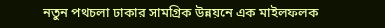নতুন পথচলা ঢাকার সামগ্রিক উন্নয়নে এক মাইলফলক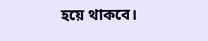হয়ে থাকবে।